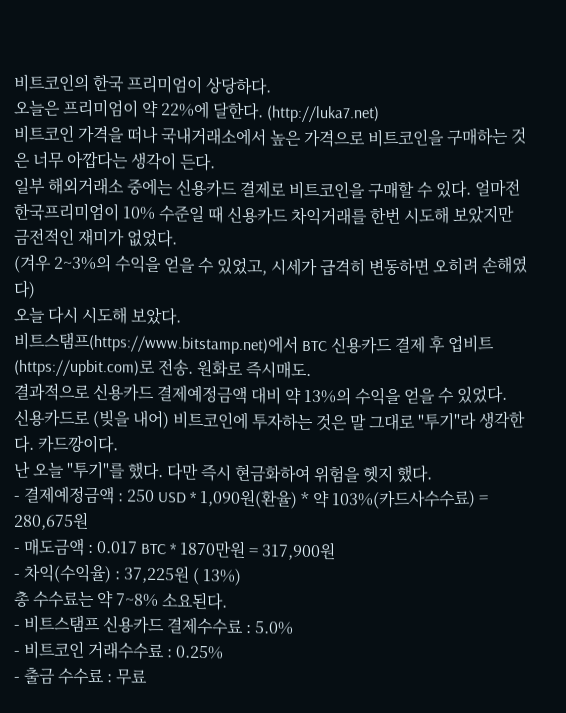비트코인의 한국 프리미엄이 상당하다.
오늘은 프리미엄이 약 22%에 달한다. (http://luka7.net)
비트코인 가격을 떠나 국내거래소에서 높은 가격으로 비트코인을 구매하는 것은 너무 아깝다는 생각이 든다.
일부 해외거래소 중에는 신용카드 결제로 비트코인을 구매할 수 있다. 얼마전 한국프리미엄이 10% 수준일 때 신용카드 차익거래를 한번 시도해 보았지만 금전적인 재미가 없었다.
(겨우 2~3%의 수익을 얻을 수 있었고, 시세가 급격히 변동하면 오히려 손해였다)
오늘 다시 시도해 보았다.
비트스탬프(https://www.bitstamp.net)에서 BTC 신용카드 결제 후 업비트(https://upbit.com)로 전송. 원화로 즉시매도.
결과적으로 신용카드 결제예정금액 대비 약 13%의 수익을 얻을 수 있었다.
신용카드로 (빚을 내어) 비트코인에 투자하는 것은 말 그대로 "투기"라 생각한다. 카드깡이다.
난 오늘 "투기"를 했다. 다만 즉시 현금화하여 위험을 헷지 했다.
- 결제예정금액 : 250 USD * 1,090원(환율) * 약 103%(카드사수수료) = 280,675원
- 매도금액 : 0.017 BTC * 1870만원 = 317,900원
- 차익(수익율) : 37,225원 ( 13%)
총 수수료는 약 7~8% 소요된다.
- 비트스탬프 신용카드 결제수수료 : 5.0%
- 비트코인 거래수수료 : 0.25%
- 출금 수수료 : 무료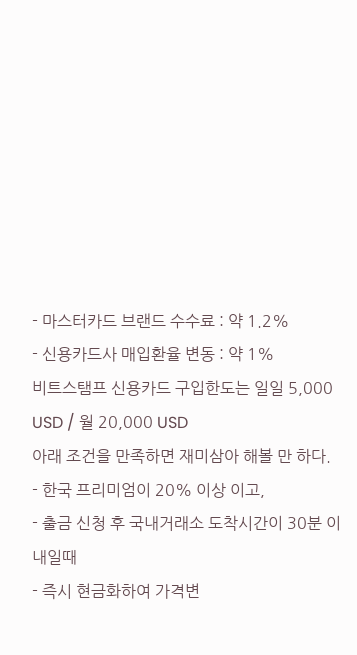- 마스터카드 브랜드 수수료 : 약 1.2%
- 신용카드사 매입환율 변동 : 약 1%
비트스탬프 신용카드 구입한도는 일일 5,000 USD / 월 20,000 USD
아래 조건을 만족하면 재미삼아 해볼 만 하다.
- 한국 프리미엄이 20% 이상 이고,
- 출금 신청 후 국내거래소 도착시간이 30분 이내일때
- 즉시 현금화하여 가격변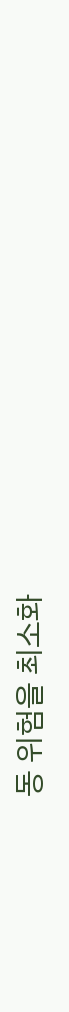동 위험을 최소화